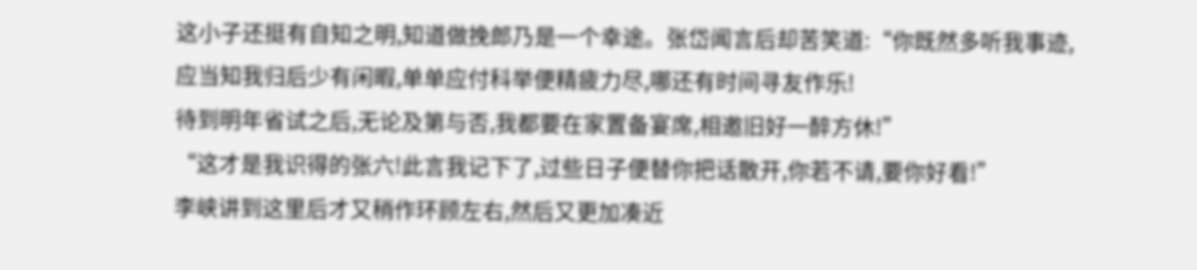这小子还挺有自知之明,知道做挽郎乃是一个幸途。张岱闻言后却苦笑道:“你既然多听我事迹,应当知我归后少有闲暇,单单应付科举便精疲力尽,哪还有时间寻友作乐!
待到明年省试之后,无论及第与否,我都要在家置备宴席,相邀旧好一醉方休!”
“这才是我识得的张六!此言我记下了,过些日子便替你把话散开,你若不请,要你好看!”
李峡讲到这里后才又稍作环顾左右,然后又更加凑近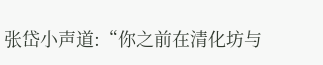张岱小声道:“你之前在清化坊与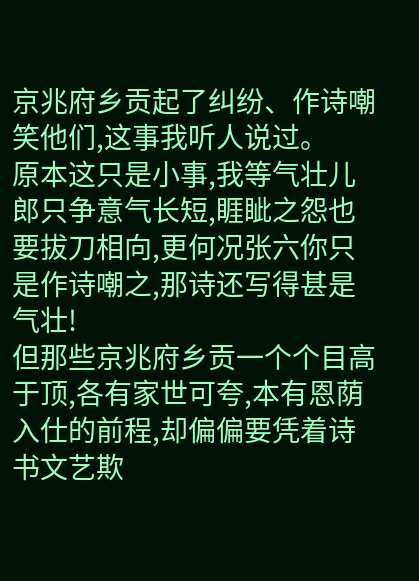京兆府乡贡起了纠纷、作诗嘲笑他们,这事我听人说过。
原本这只是小事,我等气壮儿郎只争意气长短,睚眦之怨也要拔刀相向,更何况张六你只是作诗嘲之,那诗还写得甚是气壮!
但那些京兆府乡贡一个个目高于顶,各有家世可夸,本有恩荫入仕的前程,却偏偏要凭着诗书文艺欺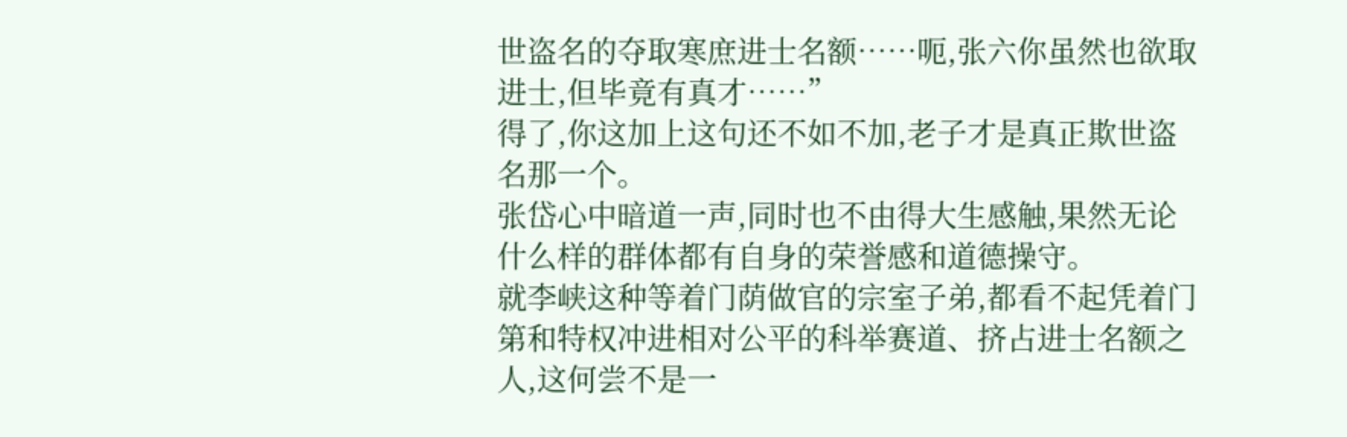世盗名的夺取寒庶进士名额……呃,张六你虽然也欲取进士,但毕竟有真才……”
得了,你这加上这句还不如不加,老子才是真正欺世盗名那一个。
张岱心中暗道一声,同时也不由得大生感触,果然无论什么样的群体都有自身的荣誉感和道德操守。
就李峡这种等着门荫做官的宗室子弟,都看不起凭着门第和特权冲进相对公平的科举赛道、挤占进士名额之人,这何尝不是一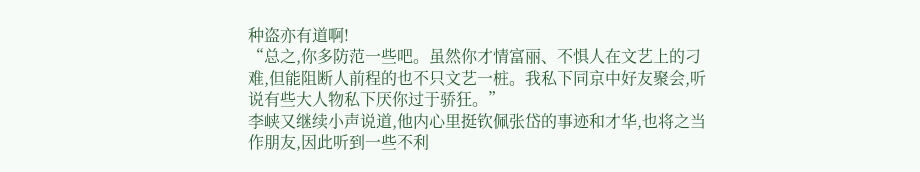种盗亦有道啊!
“总之,你多防范一些吧。虽然你才情富丽、不惧人在文艺上的刁难,但能阻断人前程的也不只文艺一桩。我私下同京中好友聚会,听说有些大人物私下厌你过于骄狂。”
李峡又继续小声说道,他内心里挺钦佩张岱的事迹和才华,也将之当作朋友,因此听到一些不利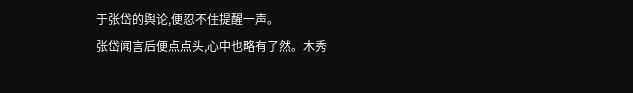于张岱的舆论,便忍不住提醒一声。
张岱闻言后便点点头,心中也略有了然。木秀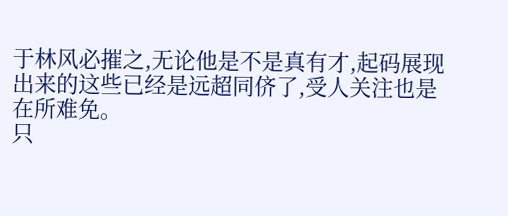于林风必摧之,无论他是不是真有才,起码展现出来的这些已经是远超同侪了,受人关注也是在所难免。
只